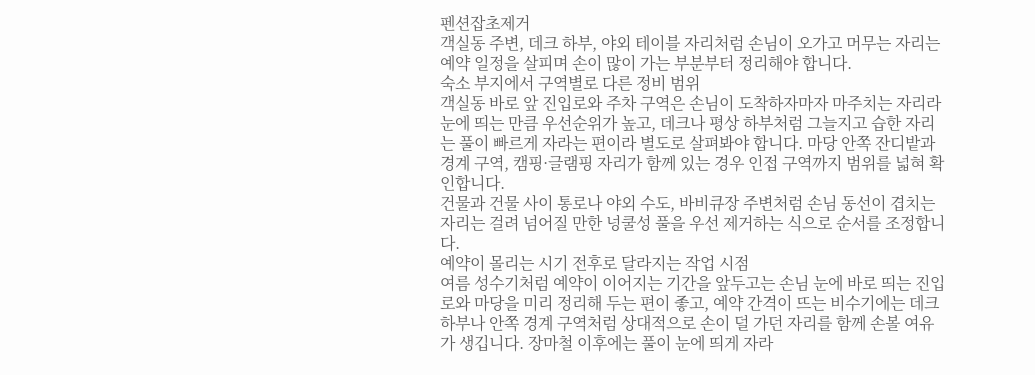펜션잡초제거
객실동 주변, 데크 하부, 야외 테이블 자리처럼 손님이 오가고 머무는 자리는 예약 일정을 살피며 손이 많이 가는 부분부터 정리해야 합니다.
숙소 부지에서 구역별로 다른 정비 범위
객실동 바로 앞 진입로와 주차 구역은 손님이 도착하자마자 마주치는 자리라 눈에 띄는 만큼 우선순위가 높고, 데크나 평상 하부처럼 그늘지고 습한 자리는 풀이 빠르게 자라는 편이라 별도로 살펴봐야 합니다. 마당 안쪽 잔디밭과 경계 구역, 캠핑·글램핑 자리가 함께 있는 경우 인접 구역까지 범위를 넓혀 확인합니다.
건물과 건물 사이 통로나 야외 수도, 바비큐장 주변처럼 손님 동선이 겹치는 자리는 걸려 넘어질 만한 넝쿨성 풀을 우선 제거하는 식으로 순서를 조정합니다.
예약이 몰리는 시기 전후로 달라지는 작업 시점
여름 성수기처럼 예약이 이어지는 기간을 앞두고는 손님 눈에 바로 띄는 진입로와 마당을 미리 정리해 두는 편이 좋고, 예약 간격이 뜨는 비수기에는 데크 하부나 안쪽 경계 구역처럼 상대적으로 손이 덜 가던 자리를 함께 손볼 여유가 생깁니다. 장마철 이후에는 풀이 눈에 띄게 자라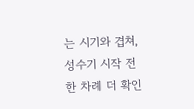는 시기와 겹쳐, 성수기 시작 전 한 차례 더 확인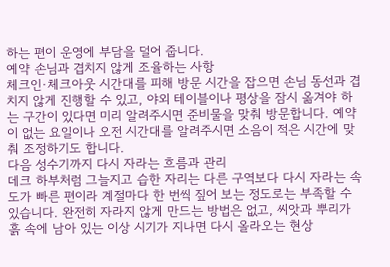하는 편이 운영에 부담을 덜어 줍니다.
예약 손님과 겹치지 않게 조율하는 사항
체크인·체크아웃 시간대를 피해 방문 시간을 잡으면 손님 동선과 겹치지 않게 진행할 수 있고, 야외 테이블이나 평상을 잠시 옮겨야 하는 구간이 있다면 미리 알려주시면 준비물을 맞춰 방문합니다. 예약이 없는 요일이나 오전 시간대를 알려주시면 소음이 적은 시간에 맞춰 조정하기도 합니다.
다음 성수기까지 다시 자라는 흐름과 관리
데크 하부처럼 그늘지고 습한 자리는 다른 구역보다 다시 자라는 속도가 빠른 편이라 계절마다 한 번씩 짚어 보는 정도로는 부족할 수 있습니다. 완전히 자라지 않게 만드는 방법은 없고, 씨앗과 뿌리가 흙 속에 남아 있는 이상 시기가 지나면 다시 올라오는 현상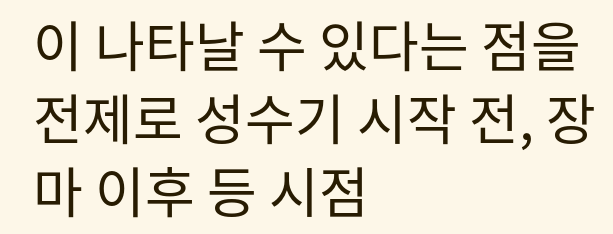이 나타날 수 있다는 점을 전제로 성수기 시작 전, 장마 이후 등 시점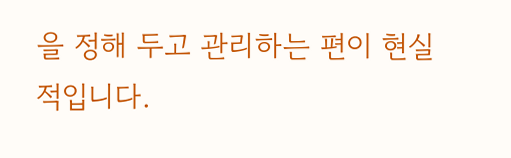을 정해 두고 관리하는 편이 현실적입니다.